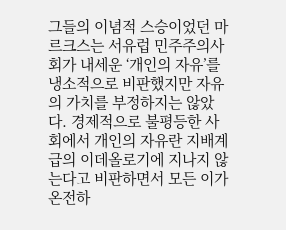그들의 이념적 스승이었던 마르크스는 서유럽 민주주의사회가 내세운 ‘개인의 자유’를 냉소적으로 비판했지만 자유의 가치를 부정하지는 않았다. 경제적으로 불평등한 사회에서 개인의 자유란 지배계급의 이데올로기에 지나지 않는다고 비판하면서 모든 이가 온전하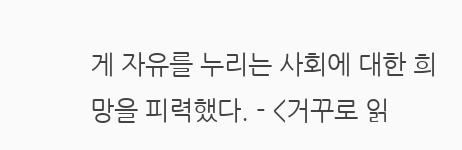게 자유를 누리는 사회에 대한 희망을 피력했다. - <거꾸로 읽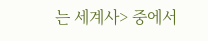는 세계사> 중에서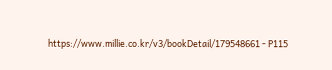https://www.millie.co.kr/v3/bookDetail/179548661 - P115